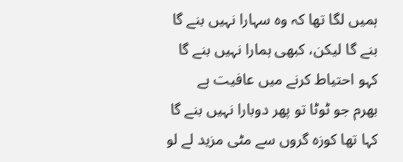ہمیں لگا تھا کہ وہ سہارا نہیں بنے گا
بنے گا لیکن، کبھی ہمارا نہیں بنے گا
کہو احتیاط کرنے میں عافیت ہے
بھرم جو ٹوٹا تو پھر دوبارا نہیں بنے گا
کہا تھا کوزہ گروں سے مٹی مزید لے لو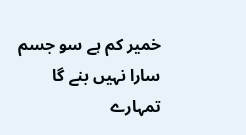خمیر کم ہے سو جسم سارا نہیں بنے گا
تمہارے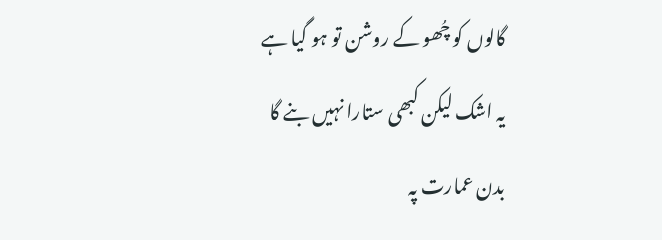گالوں کو چُھو کے روشن تو ہو گیا ہے
یہ اشک لیکن کبھی ستارا نہیں بنے گا
بدن عمارت پہ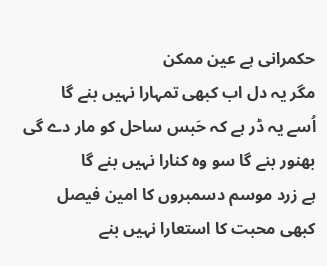حکمرانی ہے عین ممکن
مگر یہ دل اب کبھی تمہارا نہیں بنے گا
اُسے یہ ڈر ہے کہ حَبس ساحل کو مار دے گی
بھنور بنے گا سو وہ کنارا نہیں بنے گا
ہے زرد موسم دسمبروں کا امین فیصل
کبھی محبت کا استعارا نہیں بنے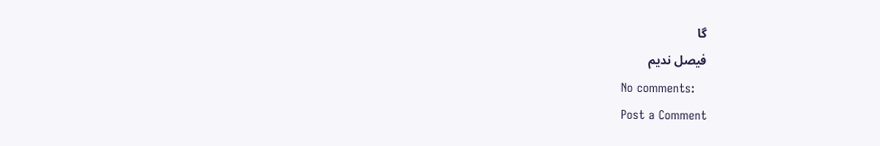گا
فیصل ندیم
No comments:
Post a Comment